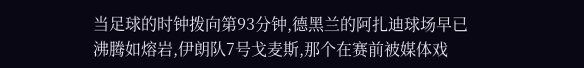当足球的时钟拨向第93分钟,德黑兰的阿扎迪球场早已沸腾如熔岩,伊朗队7号戈麦斯,那个在赛前被媒体戏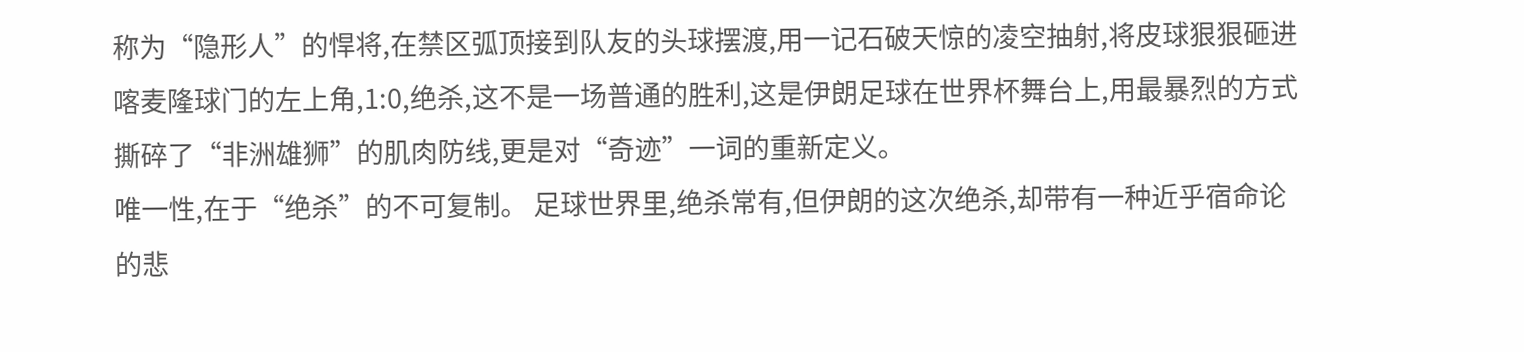称为“隐形人”的悍将,在禁区弧顶接到队友的头球摆渡,用一记石破天惊的凌空抽射,将皮球狠狠砸进喀麦隆球门的左上角,1:0,绝杀,这不是一场普通的胜利,这是伊朗足球在世界杯舞台上,用最暴烈的方式撕碎了“非洲雄狮”的肌肉防线,更是对“奇迹”一词的重新定义。
唯一性,在于“绝杀”的不可复制。 足球世界里,绝杀常有,但伊朗的这次绝杀,却带有一种近乎宿命论的悲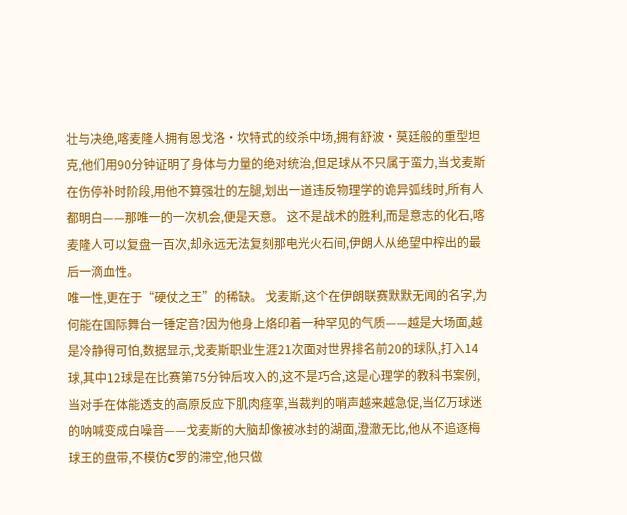壮与决绝,喀麦隆人拥有恩戈洛·坎特式的绞杀中场,拥有舒波·莫廷般的重型坦克,他们用90分钟证明了身体与力量的绝对统治,但足球从不只属于蛮力,当戈麦斯在伤停补时阶段,用他不算强壮的左腿,划出一道违反物理学的诡异弧线时,所有人都明白——那唯一的一次机会,便是天意。 这不是战术的胜利,而是意志的化石,喀麦隆人可以复盘一百次,却永远无法复刻那电光火石间,伊朗人从绝望中榨出的最后一滴血性。
唯一性,更在于“硬仗之王”的稀缺。 戈麦斯,这个在伊朗联赛默默无闻的名字,为何能在国际舞台一锤定音?因为他身上烙印着一种罕见的气质——越是大场面,越是冷静得可怕,数据显示,戈麦斯职业生涯21次面对世界排名前20的球队,打入14球,其中12球是在比赛第75分钟后攻入的,这不是巧合,这是心理学的教科书案例,当对手在体能透支的高原反应下肌肉痉挛,当裁判的哨声越来越急促,当亿万球迷的呐喊变成白噪音——戈麦斯的大脑却像被冰封的湖面,澄澈无比,他从不追逐梅球王的盘带,不模仿C罗的滞空,他只做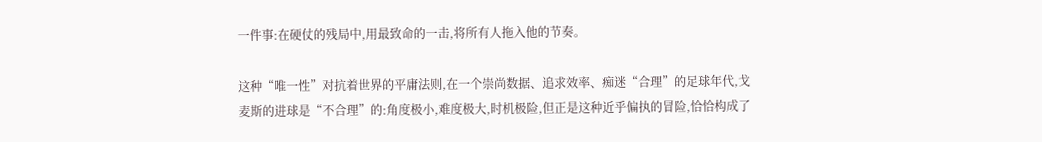一件事:在硬仗的残局中,用最致命的一击,将所有人拖入他的节奏。

这种“唯一性”对抗着世界的平庸法则,在一个崇尚数据、追求效率、痴迷“合理”的足球年代,戈麦斯的进球是“不合理”的:角度极小,难度极大,时机极险,但正是这种近乎偏执的冒险,恰恰构成了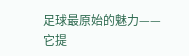足球最原始的魅力——它提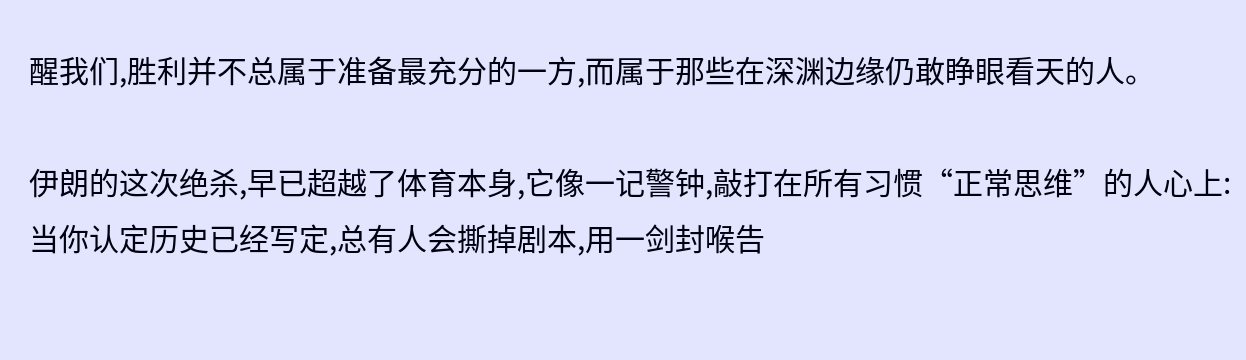醒我们,胜利并不总属于准备最充分的一方,而属于那些在深渊边缘仍敢睁眼看天的人。

伊朗的这次绝杀,早已超越了体育本身,它像一记警钟,敲打在所有习惯“正常思维”的人心上:当你认定历史已经写定,总有人会撕掉剧本,用一剑封喉告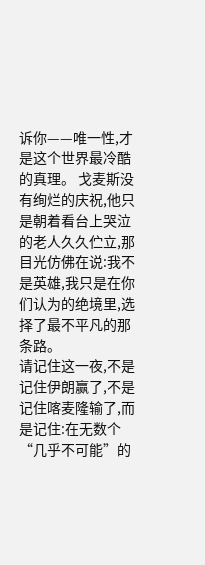诉你——唯一性,才是这个世界最冷酷的真理。 戈麦斯没有绚烂的庆祝,他只是朝着看台上哭泣的老人久久伫立,那目光仿佛在说:我不是英雄,我只是在你们认为的绝境里,选择了最不平凡的那条路。
请记住这一夜,不是记住伊朗赢了,不是记住喀麦隆输了,而是记住:在无数个“几乎不可能”的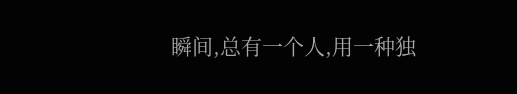瞬间,总有一个人,用一种独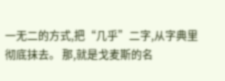一无二的方式,把“几乎”二字,从字典里彻底抹去。 那,就是戈麦斯的名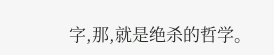字,那,就是绝杀的哲学。